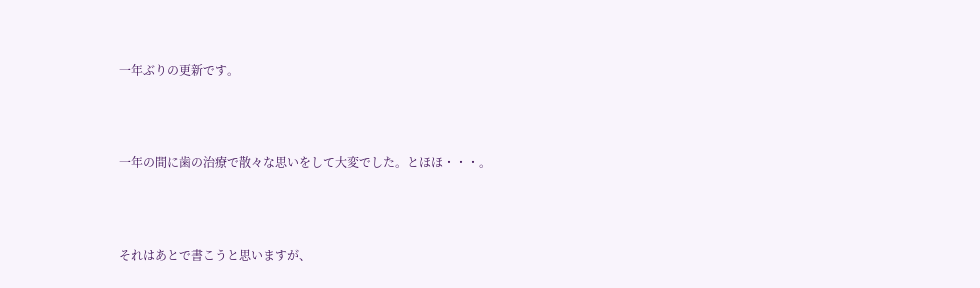一年ぶりの更新です。



一年の間に歯の治療で散々な思いをして大変でした。とほほ・・・。



それはあとで書こうと思いますが、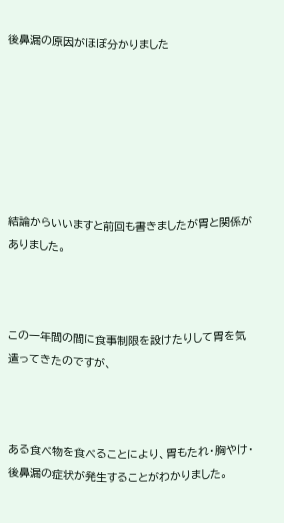後鼻漏の原因がほぼ分かりました







結論からいいますと前回も書きましたが胃と関係がありました。



この一年間の間に食事制限を設けたりして胃を気遣ってきたのですが、



ある食べ物を食べることにより、胃もたれ・胸やけ・後鼻漏の症状が発生することがわかりました。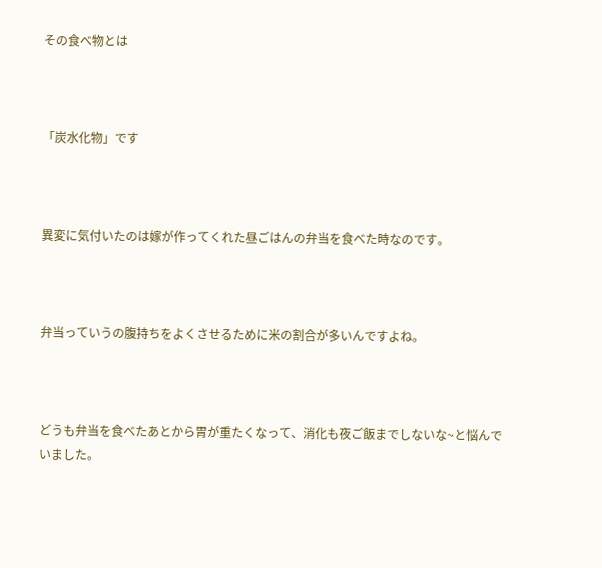その食べ物とは



「炭水化物」です



異変に気付いたのは嫁が作ってくれた昼ごはんの弁当を食べた時なのです。



弁当っていうの腹持ちをよくさせるために米の割合が多いんですよね。



どうも弁当を食べたあとから胃が重たくなって、消化も夜ご飯までしないな~と悩んでいました。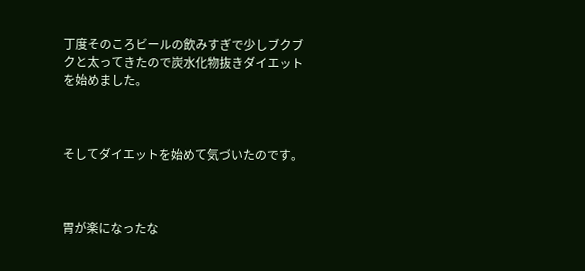丁度そのころビールの飲みすぎで少しブクブクと太ってきたので炭水化物抜きダイエットを始めました。



そしてダイエットを始めて気づいたのです。



胃が楽になったな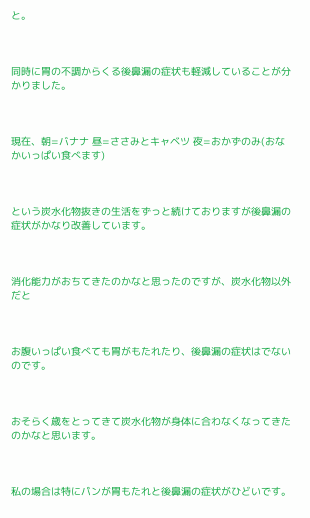と。



同時に胃の不調からくる後鼻漏の症状も軽減していることが分かりました。



現在、朝=バナナ 昼=ささみとキャベツ 夜=おかずのみ(おなかいっぱい食べます)



という炭水化物抜きの生活をずっと続けておりますが後鼻漏の症状がかなり改善しています。



消化能力がおちてきたのかなと思ったのですが、炭水化物以外だと



お腹いっぱい食べても胃がもたれたり、後鼻漏の症状はでないのです。



おそらく歳をとってきて炭水化物が身体に合わなくなってきたのかなと思います。



私の場合は特にパンが胃もたれと後鼻漏の症状がひどいです。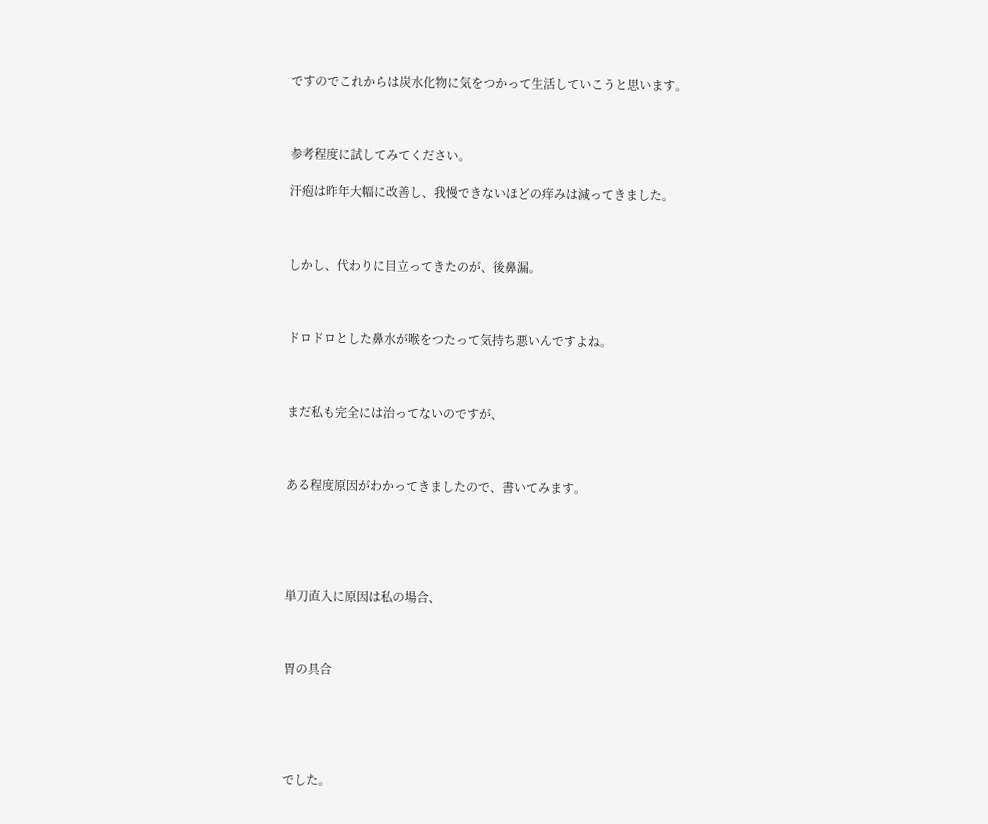ですのでこれからは炭水化物に気をつかって生活していこうと思います。



参考程度に試してみてください。

汗疱は昨年大幅に改善し、我慢できないほどの痒みは減ってきました。



しかし、代わりに目立ってきたのが、後鼻漏。



ドロドロとした鼻水が喉をつたって気持ち悪いんですよね。



まだ私も完全には治ってないのですが、



ある程度原因がわかってきましたので、書いてみます。





単刀直入に原因は私の場合、



胃の具合





でした。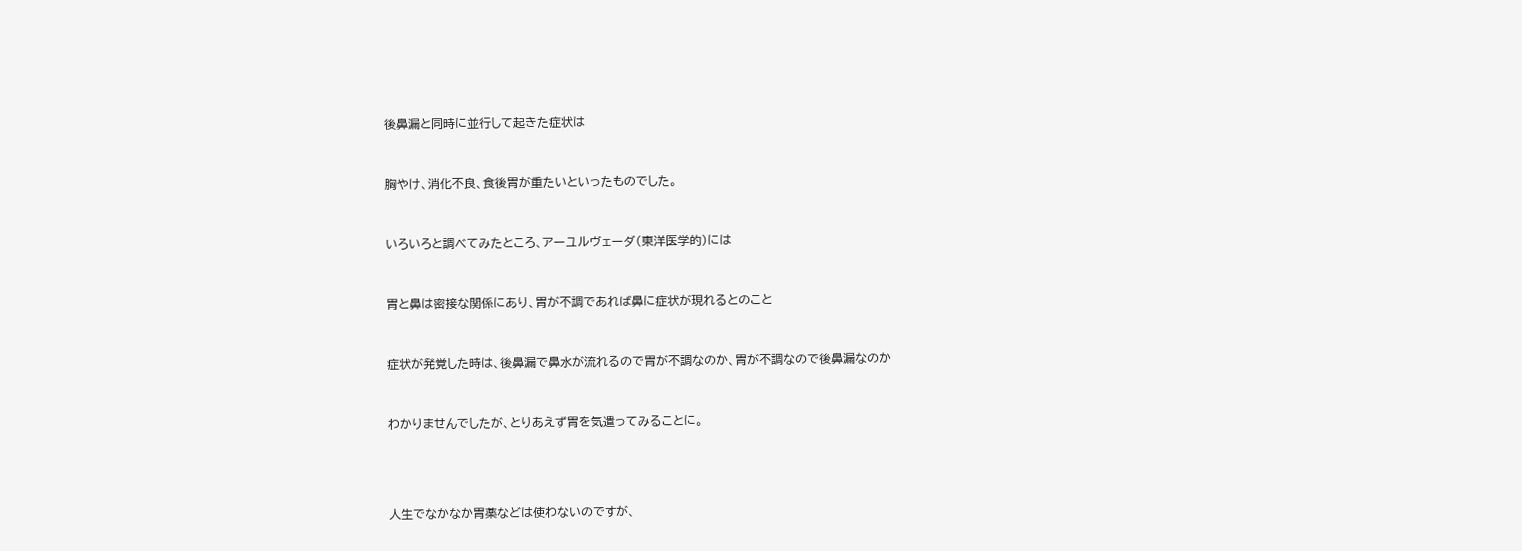後鼻漏と同時に並行して起きた症状は



胸やけ、消化不良、食後胃が重たいといったものでした。



いろいろと調べてみたところ、アーユルヴェーダ(東洋医学的)には



胃と鼻は密接な関係にあり、胃が不調であれば鼻に症状が現れるとのこと



症状が発覚した時は、後鼻漏で鼻水が流れるので胃が不調なのか、胃が不調なので後鼻漏なのか



わかりませんでしたが、とりあえず胃を気遣ってみることに。





人生でなかなか胃薬などは使わないのですが、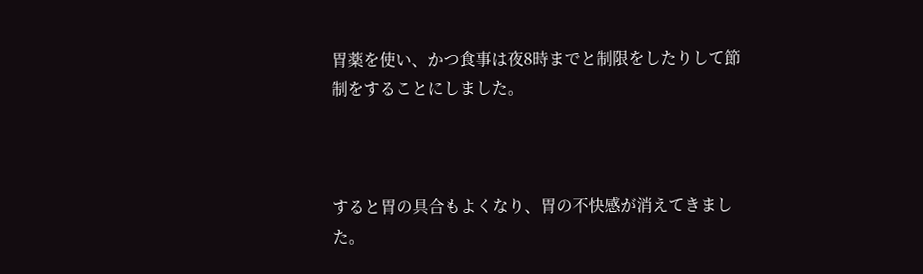胃薬を使い、かつ食事は夜8時までと制限をしたりして節制をすることにしました。



すると胃の具合もよくなり、胃の不快感が消えてきました。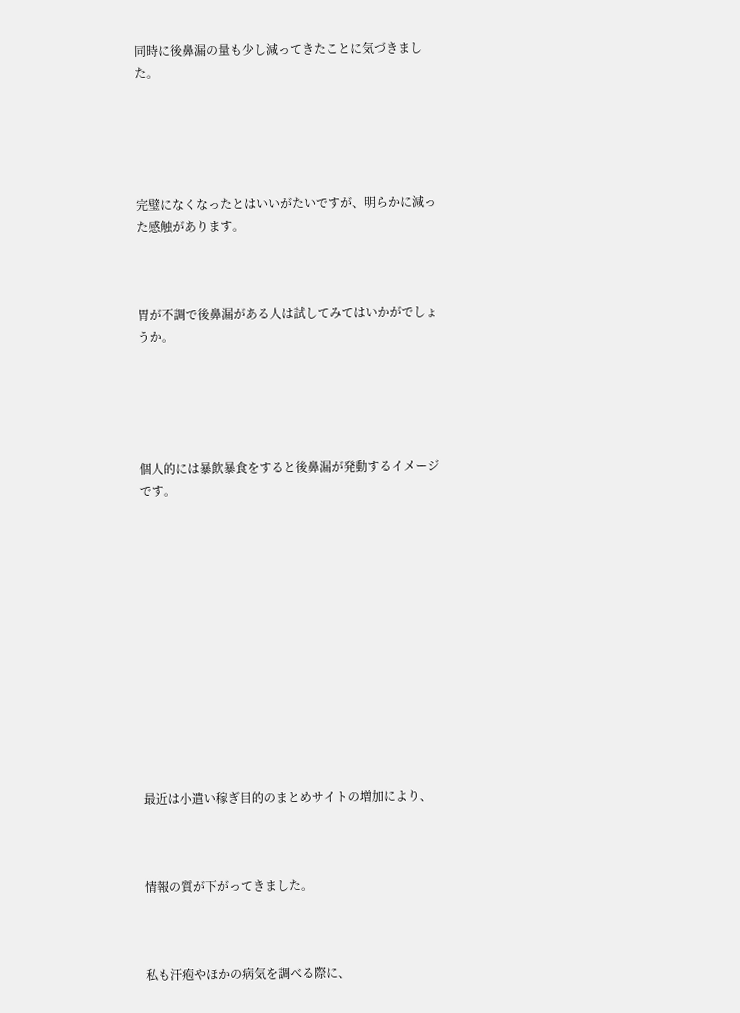同時に後鼻漏の量も少し減ってきたことに気づきました。





完璧になくなったとはいいがたいですが、明らかに減った感触があります。



胃が不調で後鼻漏がある人は試してみてはいかがでしょうか。





個人的には暴飲暴食をすると後鼻漏が発動するイメージです。













最近は小遣い稼ぎ目的のまとめサイトの増加により、



情報の質が下がってきました。



私も汗疱やほかの病気を調べる際に、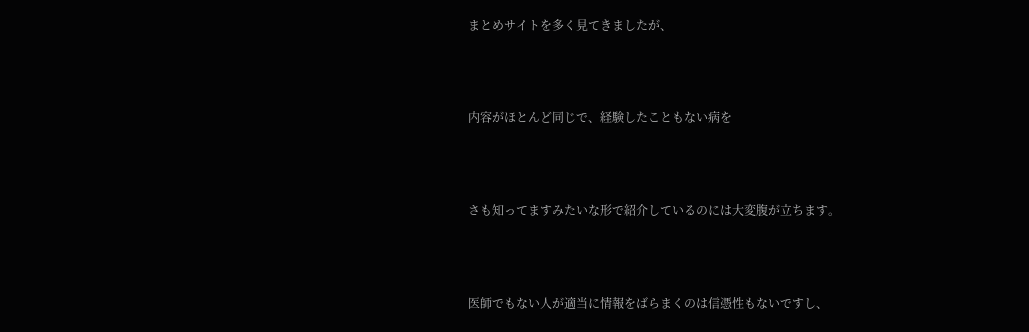まとめサイトを多く見てきましたが、



内容がほとんど同じで、経験したこともない病を



さも知ってますみたいな形で紹介しているのには大変腹が立ちます。



医師でもない人が適当に情報をばらまくのは信憑性もないですし、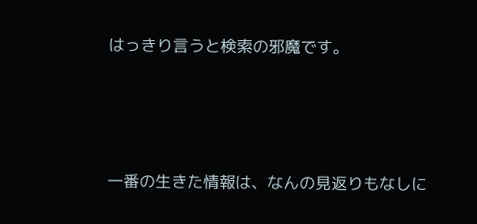はっきり言うと検索の邪魔です。





一番の生きた情報は、なんの見返りもなしに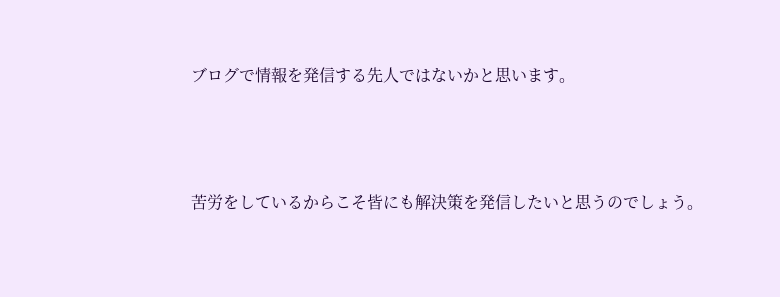ブログで情報を発信する先人ではないかと思います。



苦労をしているからこそ皆にも解決策を発信したいと思うのでしょう。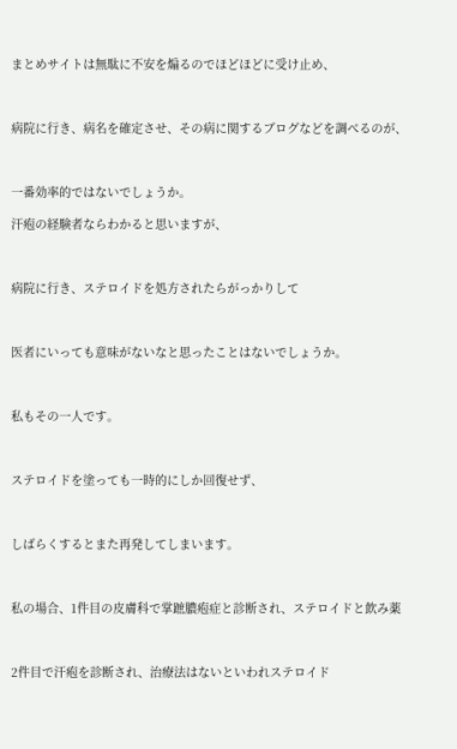まとめサイトは無駄に不安を煽るのでほどほどに受け止め、



病院に行き、病名を確定させ、その病に関するブログなどを調べるのが、



一番効率的ではないでしょうか。

汗疱の経験者ならわかると思いますが、



病院に行き、ステロイドを処方されたらがっかりして



医者にいっても意味がないなと思ったことはないでしょうか。



私もその一人です。



ステロイドを塗っても一時的にしか回復せず、



しばらくするとまた再発してしまいます。



私の場合、1件目の皮膚科で掌蹠膿疱症と診断され、ステロイドと飲み薬



2件目で汗疱を診断され、治療法はないといわれステロイド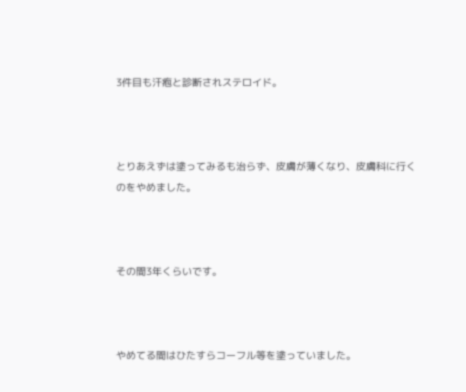3件目も汗疱と診断されステロイド。



とりあえずは塗ってみるも治らず、皮膚が薄くなり、皮膚科に行くのをやめました。



その間3年くらいです。



やめてる間はひたすらコーフル等を塗っていました。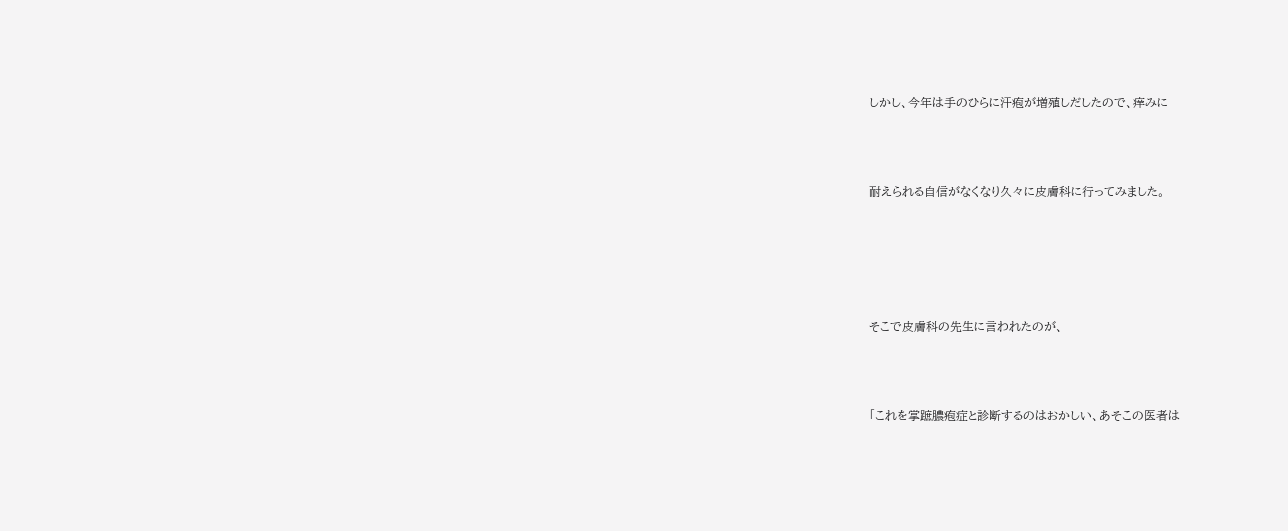しかし、今年は手のひらに汗疱が増殖しだしたので、痒みに



耐えられる自信がなくなり久々に皮膚科に行ってみました。





そこで皮膚科の先生に言われたのが、



「これを掌蹠膿疱症と診断するのはおかしい、あそこの医者は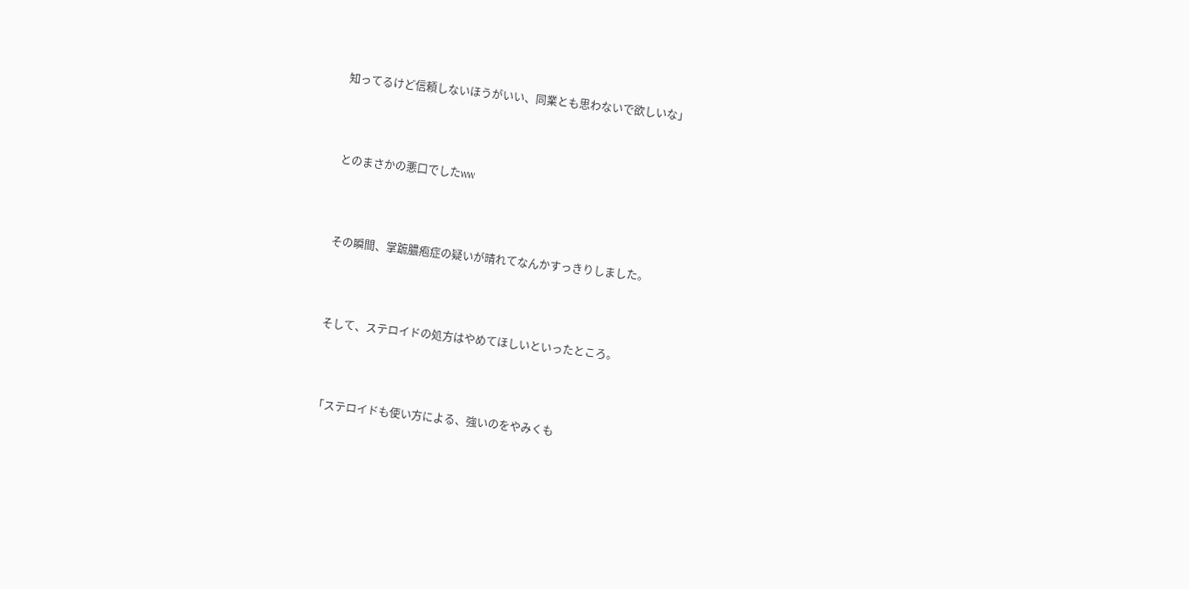知ってるけど信頼しないほうがいい、同業とも思わないで欲しいな」



とのまさかの悪口でしたww



その瞬間、掌蹠膿疱症の疑いが晴れてなんかすっきりしました。



そして、ステロイドの処方はやめてほしいといったところ。



「ステロイドも使い方による、強いのをやみくも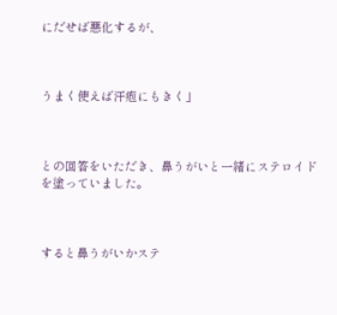にだせば悪化するが、



うまく使えば汗疱にもきく」



との回答をいただき、鼻うがいと一緒にステロイドを塗っていました。



すると鼻うがいかステ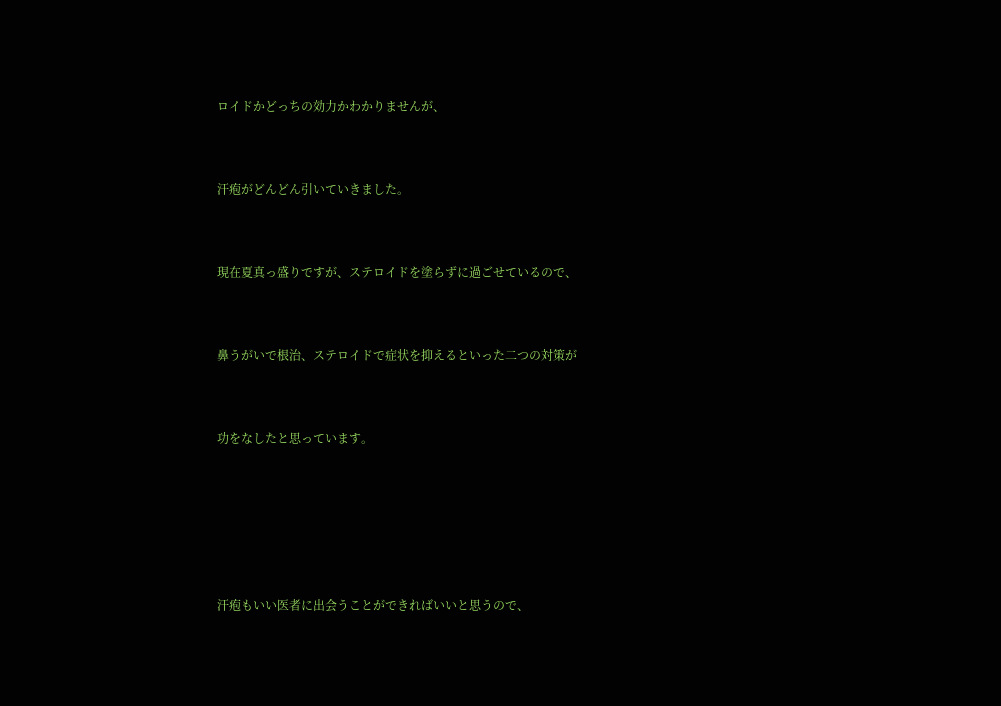ロイドかどっちの効力かわかりませんが、



汗疱がどんどん引いていきました。



現在夏真っ盛りですが、ステロイドを塗らずに過ごせているので、



鼻うがいで根治、ステロイドで症状を抑えるといった二つの対策が



功をなしたと思っています。







汗疱もいい医者に出会うことができればいいと思うので、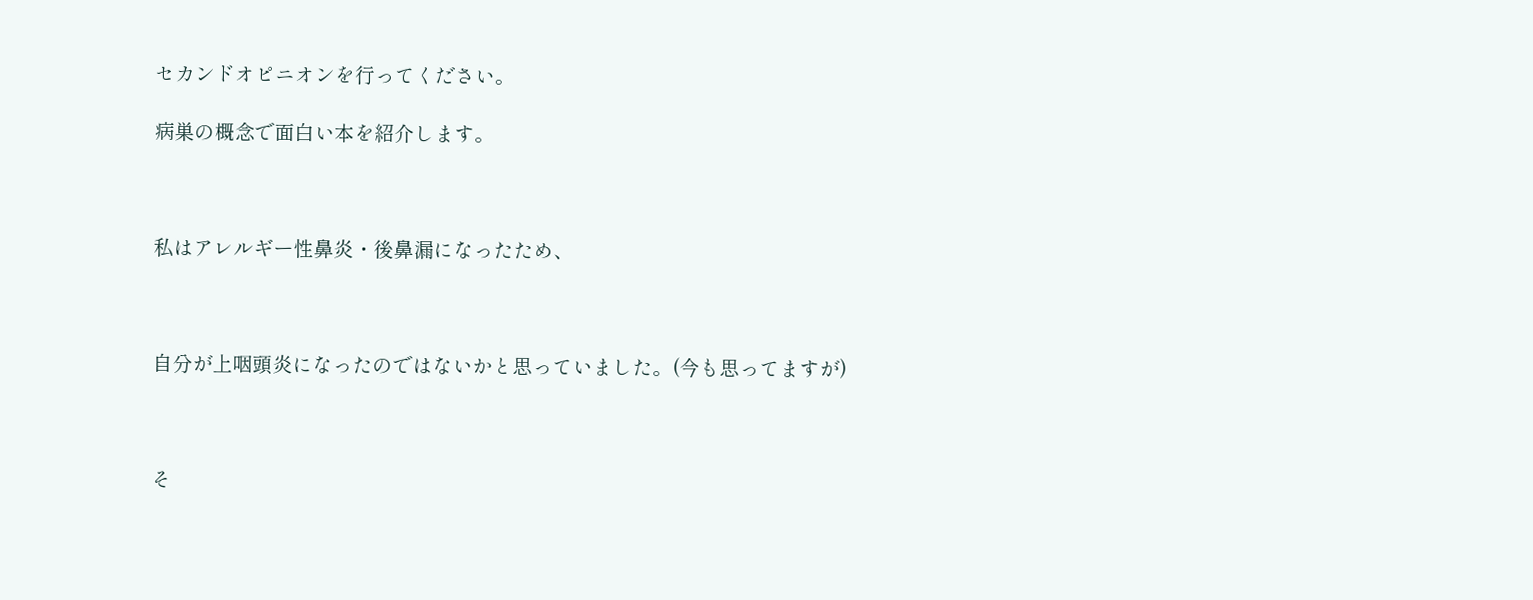セカンドオピニオンを行ってください。

病巣の概念で面白い本を紹介します。



私はアレルギー性鼻炎・後鼻漏になったため、



自分が上咽頭炎になったのではないかと思っていました。(今も思ってますが)



そ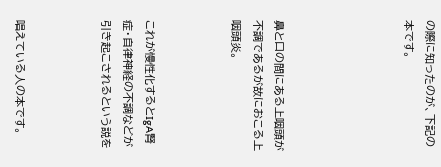の際に知ったのが、下記の本です。





鼻と口の間にある上咽頭が不調であるが故におこる上咽頭炎。



これが慢性化するとIgA腎症・自律神経の不調などが引き起こされるという説を



唱えている人の本です。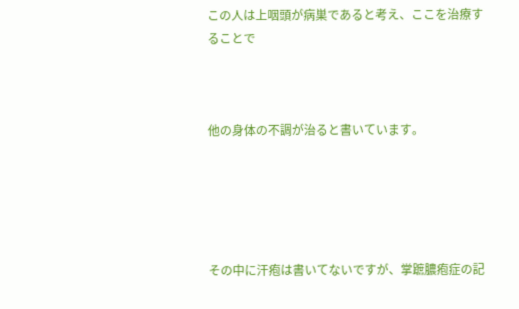この人は上咽頭が病巣であると考え、ここを治療することで



他の身体の不調が治ると書いています。





その中に汗疱は書いてないですが、掌蹠膿疱症の記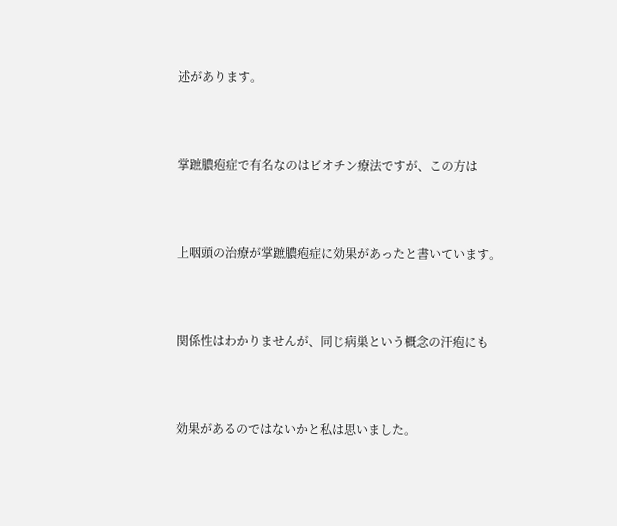述があります。



掌蹠膿疱症で有名なのはビオチン療法ですが、この方は



上咽頭の治療が掌蹠膿疱症に効果があったと書いています。



関係性はわかりませんが、同じ病巣という概念の汗疱にも



効果があるのではないかと私は思いました。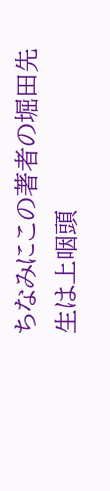ちなみにこの著者の堀田先生は上咽頭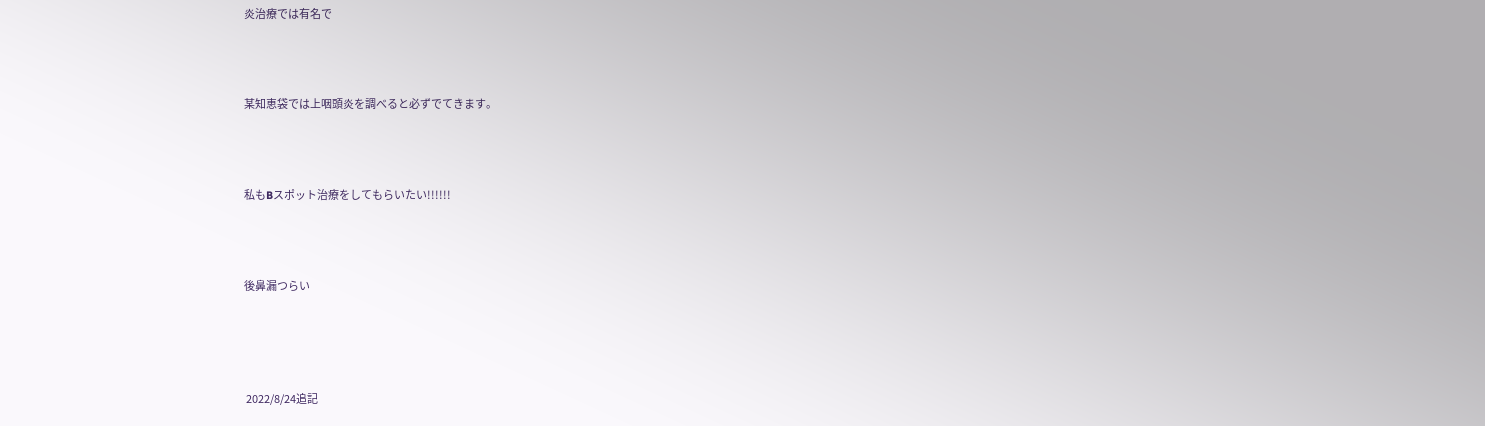炎治療では有名で



某知恵袋では上咽頭炎を調べると必ずでてきます。



私もBスポット治療をしてもらいたい!!!!!!



後鼻漏つらい




 2022/8/24追記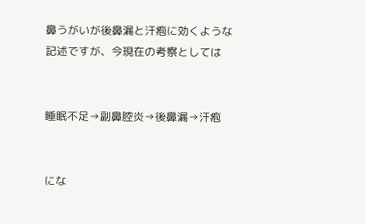鼻うがいが後鼻漏と汗疱に効くような記述ですが、今現在の考察としては


睡眠不足→副鼻腔炎→後鼻漏→汗疱


にな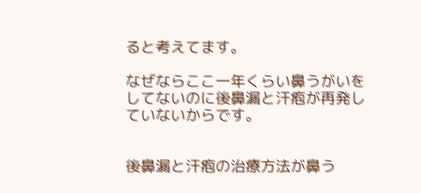ると考えてます。

なぜならここ一年くらい鼻うがいをしてないのに後鼻漏と汗疱が再発していないからです。


後鼻漏と汗疱の治療方法が鼻う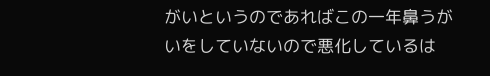がいというのであればこの一年鼻うがいをしていないので悪化しているは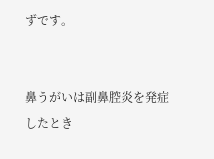ずです。


鼻うがいは副鼻腔炎を発症したとき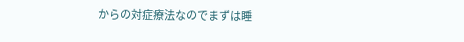からの対症療法なのでまずは睡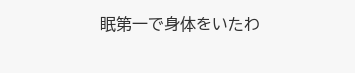眠第一で身体をいたわ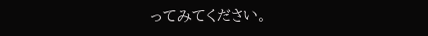ってみてください。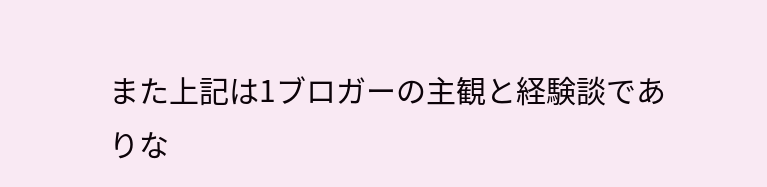また上記は1ブロガーの主観と経験談でありな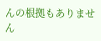んの根拠もありません